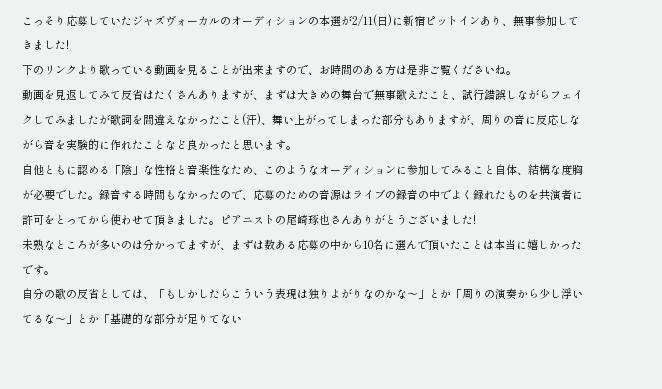こっそり応募していたジャズヴォーカルのオーディションの本選が2/11(日)に新宿ピットインあり、無事参加してきました!
下のリンクより歌っている動画を見ることが出来ますので、お時間のある方は是非ご覧くださいね。
動画を見返してみて反省はたくさんありますが、まずは大きめの舞台で無事歌えたこと、試行錯誤しながらフェイクしてみましたが歌詞を間違えなかったこと(汗)、舞い上がってしまった部分もありますが、周りの音に反応しながら音を実験的に作れたことなど良かったと思います。
自他ともに認める「陰」な性格と音楽性なため、このようなオーディションに参加してみること自体、結構な度胸が必要でした。録音する時間もなかったので、応募のための音源はライブの録音の中でよく録れたものを共演者に許可をとってから使わせて頂きました。ピアニストの尾崎琢也さんありがとうございました!
未熟なところが多いのは分かってますが、まずは数ある応募の中から10名に選んで頂いたことは本当に嬉しかったです。
自分の歌の反省としては、「もしかしたらこういう表現は独りよがりなのかな〜」とか「周りの演奏から少し浮いてるな〜」とか「基礎的な部分が足りてない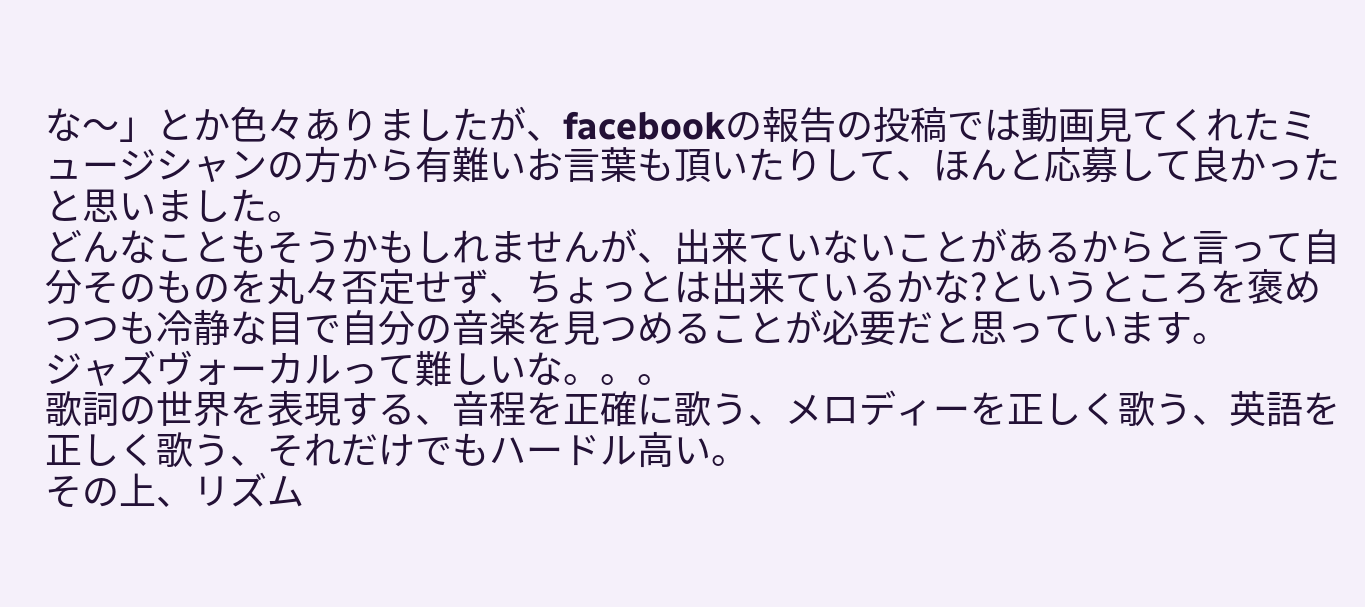な〜」とか色々ありましたが、facebookの報告の投稿では動画見てくれたミュージシャンの方から有難いお言葉も頂いたりして、ほんと応募して良かったと思いました。
どんなこともそうかもしれませんが、出来ていないことがあるからと言って自分そのものを丸々否定せず、ちょっとは出来ているかな?というところを褒めつつも冷静な目で自分の音楽を見つめることが必要だと思っています。
ジャズヴォーカルって難しいな。。。
歌詞の世界を表現する、音程を正確に歌う、メロディーを正しく歌う、英語を正しく歌う、それだけでもハードル高い。
その上、リズム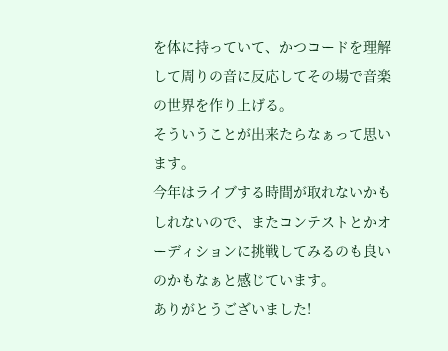を体に持っていて、かつコードを理解して周りの音に反応してその場で音楽の世界を作り上げる。
そういうことが出来たらなぁって思います。
今年はライブする時間が取れないかもしれないので、またコンテストとかオーディションに挑戦してみるのも良いのかもなぁと感じています。
ありがとうございました!